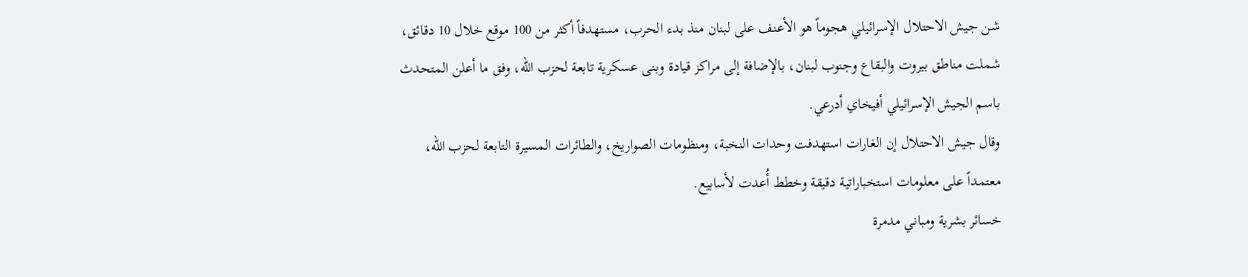شن جيش الاحتلال الإسرائيلي هجوماً هو الأعنف على لبنان منذ بدء الحرب، مستهدفاً أكثر من 100 موقع خلال 10 دقائق، شملت مناطق بيروت والبقاع وجنوب لبنان، بالإضافة إلى مراكز قيادة وبنى عسكرية تابعة لحزب الله، وفق ما أعلن المتحدث باسم الجيش الإسرائيلي أفيخاي أدرعي.
وقال جيش الاحتلال إن الغارات استهدفت وحدات النخبة، ومنظومات الصواريخ، والطائرات المسيرة التابعة لحزب الله، معتمداً على معلومات استخباراتية دقيقة وخطط أُعدت لأسابيع.
خسائر بشرية ومباني مدمرة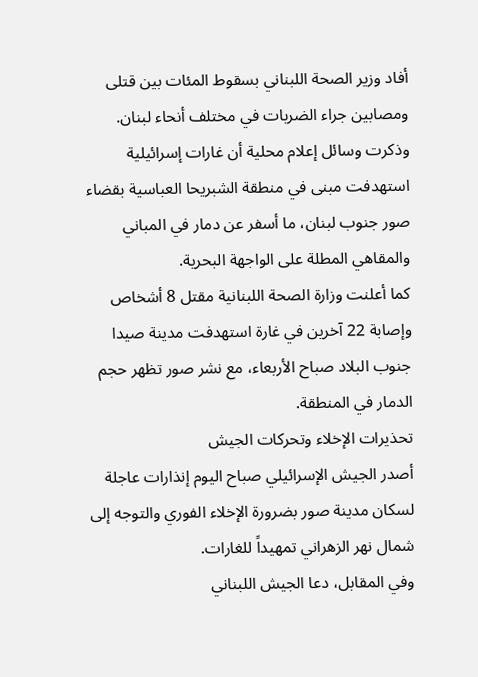أفاد وزير الصحة اللبناني بسقوط المئات بين قتلى ومصابين جراء الضربات في مختلف أنحاء لبنان. وذكرت وسائل إعلام محلية أن غارات إسرائيلية استهدفت مبنى في منطقة الشبريحا العباسية بقضاء صور جنوب لبنان، ما أسفر عن دمار في المباني والمقاهي المطلة على الواجهة البحرية.
كما أعلنت وزارة الصحة اللبنانية مقتل 8 أشخاص وإصابة 22 آخرين في غارة استهدفت مدينة صيدا جنوب البلاد صباح الأربعاء، مع نشر صور تظهر حجم الدمار في المنطقة.
تحذيرات الإخلاء وتحركات الجيش
أصدر الجيش الإسرائيلي صباح اليوم إنذارات عاجلة لسكان مدينة صور بضرورة الإخلاء الفوري والتوجه إلى شمال نهر الزهراني تمهيداً للغارات.
وفي المقابل، دعا الجيش اللبناني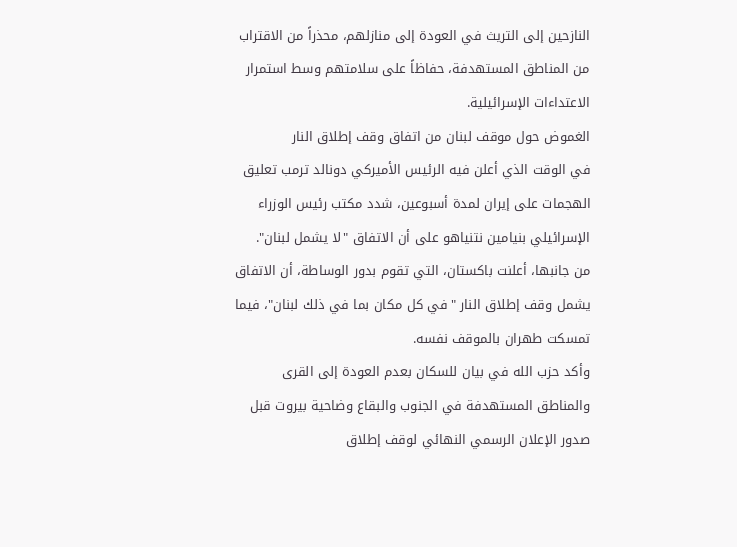النازحين إلى التريث في العودة إلى منازلهم، محذراً من الاقتراب من المناطق المستهدفة، حفاظاً على سلامتهم وسط استمرار الاعتداءات الإسرائيلية.
الغموض حول موقف لبنان من اتفاق وقف إطلاق النار
في الوقت الذي أعلن فيه الرئيس الأميركي دونالد ترمب تعليق الهجمات على إيران لمدة أسبوعين، شدد مكتب رئيس الوزراء الإسرائيلي بنيامين نتنياهو على أن الاتفاق "لا يشمل لبنان".
من جانبها، أعلنت باكستان، التي تقوم بدور الوساطة، أن الاتفاق يشمل وقف إطلاق النار "في كل مكان بما في ذلك لبنان"، فيما تمسكت طهران بالموقف نفسه.
وأكد حزب الله في بيان للسكان بعدم العودة إلى القرى والمناطق المستهدفة في الجنوب والبقاع وضاحية بيروت قبل صدور الإعلان الرسمي النهائي لوقف إطلاق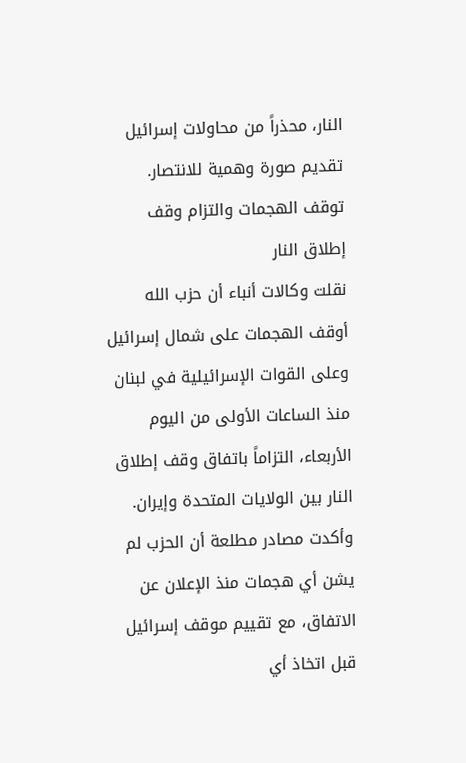النار، محذراً من محاولات إسرائيل تقديم صورة وهمية للانتصار.
توقف الهجمات والتزام وقف إطلاق النار
نقلت وكالات أنباء أن حزب الله أوقف الهجمات على شمال إسرائيل وعلى القوات الإسرائيلية في لبنان منذ الساعات الأولى من اليوم الأربعاء، التزاماً باتفاق وقف إطلاق النار بين الولايات المتحدة وإيران. وأكدت مصادر مطلعة أن الحزب لم يشن أي هجمات منذ الإعلان عن الاتفاق، مع تقييم موقف إسرائيل قبل اتخاذ أي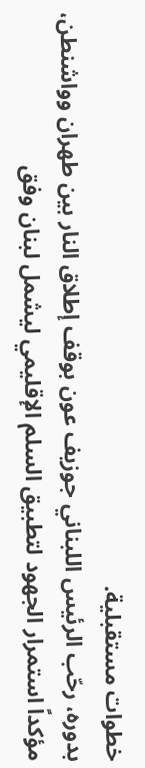خطوات مستقبلية.
بدوره، رحّب الرئيس اللبناني جوزيف عون بوقف إطلاق النار بين طهران وواشنطن، مؤكداً استمرار الجهود لتطبيق السلم الإقليمي ليشمل لبنان وفق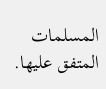المسلمات المتفق عليها.